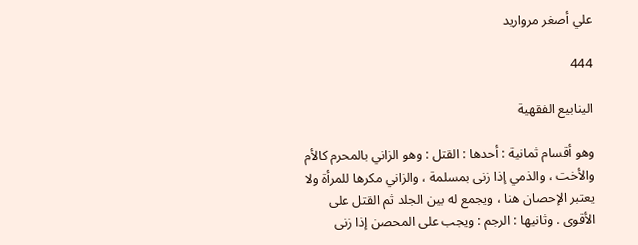علي أصغر مرواريد

444

الينابيع الفقهية

وهو أقسام ثمانية : أحدها : القتل : وهو الزاني بالمحرم كالأم والأخت ، والذمي إذا زنى بمسلمة ، والزاني مكرها للمرأة ولا يعتبر الإحصان هنا ، ويجمع له بين الجلد ثم القتل على الأقوى . وثانيها : الرجم : ويجب على المحصن إذا زنى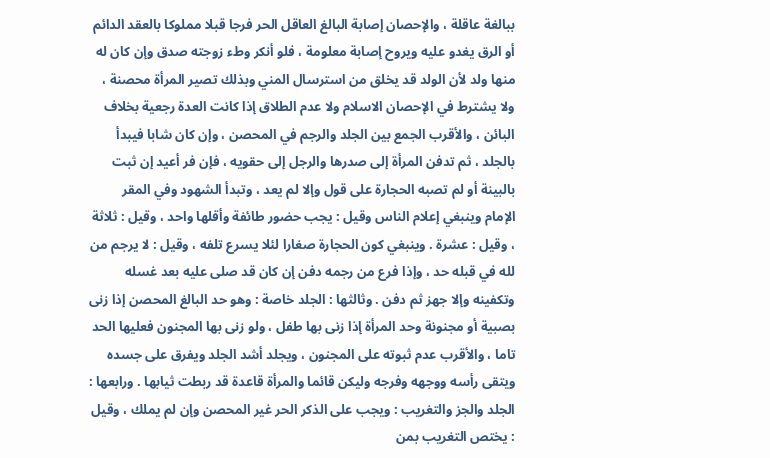ببالغة عاقلة ، والإحصان إصابة البالغ العاقل الحر فرجا قبلا مملوكا بالعقد الدائم أو الرق يغدو عليه ويروح إصابة معلومة ، فلو أنكر وطء زوجته صدق وإن كان له منها ولد لأن الولد قد يخلق من استرسال المني وبذلك تصير المرأة محصنة ، ولا يشترط في الإحصان الاسلام ولا عدم الطلاق إذا كانت العدة رجعية بخلاف البائن ، والأقرب الجمع بين الجلد والرجم في المحصن ، وإن كان شابا فيبدأ بالجلد ، ثم تدفن المرأة إلى صدرها والرجل إلى حقويه ، فإن فر أعيد إن ثبت بالبينة أو لم تصبه الحجارة على قول وإلا لم يعد ، وتبدأ الشهود وفي المقر الإمام وينبغي إعلام الناس وقيل : يجب حضور طائفة وأقلها واحد ، وقيل : ثلاثة ، وقيل : عشرة . وينبغي كون الحجارة صغارا لئلا يسرع تلفه ، وقيل : لا يرجم من لله في قبله حد ، وإذا فرع من رجمه دفن إن كان قد صلى عليه بعد غسله وتكفينه وإلا جهز ثم دفن . وثالثها : الجلد خاصة : وهو حد البالغ المحصن إذا زنى بصبية أو مجنونة وحد المرأة إذا زنى بها طفل ، ولو زنى بها المجنون فعليها الحد تاما ، والأقرب عدم ثبوته على المجنون ، ويجلد أشد الجلد ويفرق على جسده ويتقى رأسه ووجهه وفرجه وليكن قائما والمرأة قاعدة قد ربطت ثيابها . ورابعها : الجلد والجز والتغريب : ويجب على الذكر الحر غير المحصن وإن لم يملك ، وقيل : يختص التغريب بمن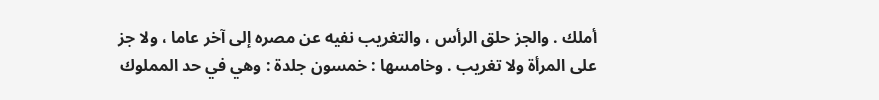أملك . والجز حلق الرأس ، والتغريب نفيه عن مصره إلى آخر عاما ، ولا جز على المرأة ولا تغريب . وخامسها : خمسون جلدة : وهي في حد المملوك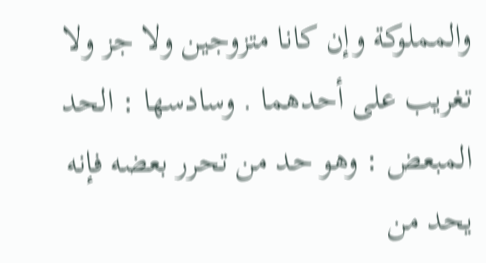والمملوكة وإن كانا متزوجين ولا جز ولا تغريب على أحدهما . وسادسها : الحد المبعض : وهو حد من تحرر بعضه فإنه يحد من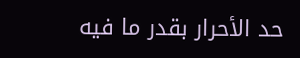حد الأحرار بقدر ما فيه